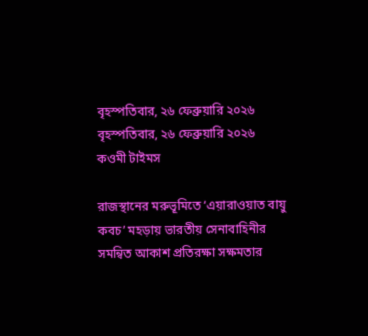বৃহস্পতিবার, ২৬ ফেব্রুয়ারি ২০২৬
বৃহস্পতিবার, ২৬ ফেব্রুয়ারি ২০২৬
কওমী টাইমস

রাজস্থানের মরুভূমিতে ‘এয়ারাওয়াত বায়ু কবচ’ মহড়ায় ভারতীয় সেনাবাহিনীর সমন্বিত আকাশ প্রতিরক্ষা সক্ষমতার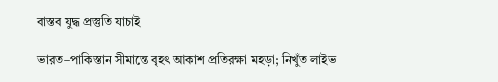বাস্তব যুদ্ধ প্রস্তুতি যাচাই

ভারত–পাকিস্তান সীমান্তে বৃহৎ আকাশ প্রতিরক্ষা মহড়া; নিখুঁত লাইভ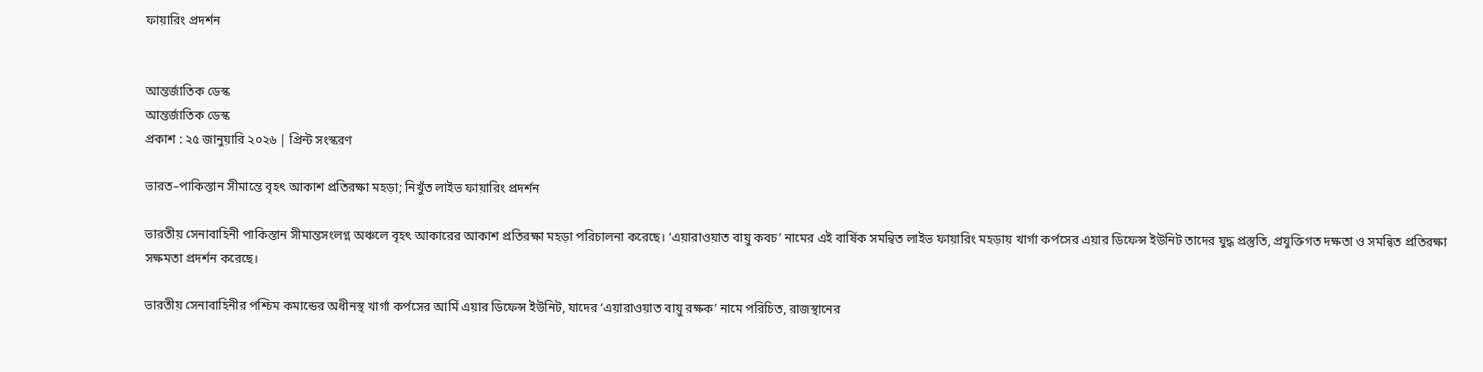ফায়ারিং প্রদর্শন


আন্তর্জাতিক ডেস্ক
আন্তর্জাতিক ডেস্ক
প্রকাশ : ২৫ জানুয়ারি ২০২৬ | প্রিন্ট সংস্করণ

ভারত–পাকিস্তান সীমান্তে বৃহৎ আকাশ প্রতিরক্ষা মহড়া; নিখুঁত লাইভ ফায়ারিং প্রদর্শন

ভারতীয় সেনাবাহিনী পাকিস্তান সীমান্তসংলগ্ন অঞ্চলে বৃহৎ আকারের আকাশ প্রতিরক্ষা মহড়া পরিচালনা করেছে। ‘এয়ারাওয়াত বায়ু কবচ’ নামের এই বার্ষিক সমন্বিত লাইভ ফায়ারিং মহড়ায় খার্গা কর্পসের এয়ার ডিফেন্স ইউনিট তাদের যুদ্ধ প্রস্তুতি, প্রযুক্তিগত দক্ষতা ও সমন্বিত প্রতিরক্ষা সক্ষমতা প্রদর্শন করেছে।

ভারতীয় সেনাবাহিনীর পশ্চিম কমান্ডের অধীনস্থ খার্গা কর্পসের আর্মি এয়ার ডিফেন্স ইউনিট, যাদের ‘এয়ারাওয়াত বায়ু রক্ষক’ নামে পরিচিত, রাজস্থানের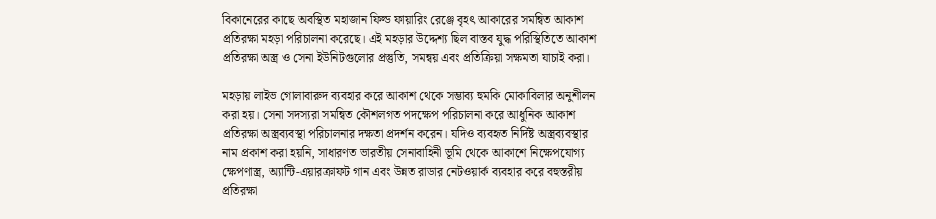বিকানেরের কাছে অবস্থিত মহাজান ফিল্ড ফায়ারিং রেঞ্জে বৃহৎ আকারের সমন্বিত আকাশ প্রতিরক্ষা মহড়া পরিচালনা করেছে। এই মহড়ার উদ্দেশ্য ছিল বাস্তব যুদ্ধ পরিস্থিতিতে আকাশ প্রতিরক্ষা অস্ত্র ও সেনা ইউনিটগুলোর প্রস্তুতি, সমন্বয় এবং প্রতিক্রিয়া সক্ষমতা যাচাই করা।

মহড়ায় লাইভ গোলাবারুদ ব্যবহার করে আকাশ থেকে সম্ভাব্য হুমকি মোকাবিলার অনুশীলন করা হয়। সেনা সদস্যরা সমন্বিত কৌশলগত পদক্ষেপ পরিচালনা করে আধুনিক আকাশ প্রতিরক্ষা অস্ত্রব্যবস্থা পরিচালনার দক্ষতা প্রদর্শন করেন। যদিও ব্যবহৃত নির্দিষ্ট অস্ত্রব্যবস্থার নাম প্রকাশ করা হয়নি, সাধারণত ভারতীয় সেনাবাহিনী ভূমি থেকে আকাশে নিক্ষেপযোগ্য ক্ষেপণাস্ত্র, অ্যান্টি-এয়ারক্রাফট গান এবং উন্নত রাডার নেটওয়ার্ক ব্যবহার করে বহুস্তরীয় প্রতিরক্ষা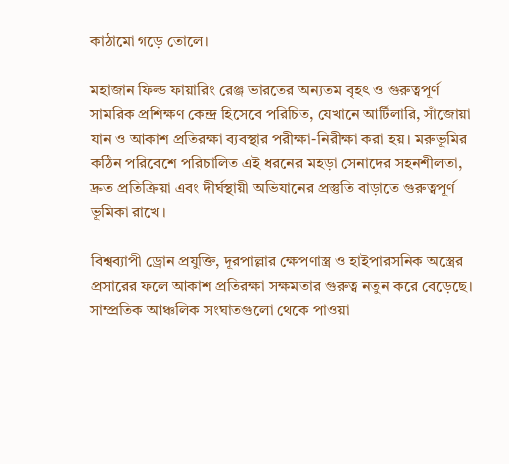কাঠামো গড়ে তোলে।

মহাজান ফিল্ড ফায়ারিং রেঞ্জ ভারতের অন্যতম বৃহৎ ও গুরুত্বপূর্ণ সামরিক প্রশিক্ষণ কেন্দ্র হিসেবে পরিচিত, যেখানে আর্টিলারি, সাঁজোয়া যান ও আকাশ প্রতিরক্ষা ব্যবস্থার পরীক্ষা-নিরীক্ষা করা হয়। মরুভূমির কঠিন পরিবেশে পরিচালিত এই ধরনের মহড়া সেনাদের সহনশীলতা, দ্রুত প্রতিক্রিয়া এবং দীর্ঘস্থায়ী অভিযানের প্রস্তুতি বাড়াতে গুরুত্বপূর্ণ ভূমিকা রাখে।

বিশ্বব্যাপী ড্রোন প্রযুক্তি, দূরপাল্লার ক্ষেপণাস্ত্র ও হাইপারসনিক অস্ত্রের প্রসারের ফলে আকাশ প্রতিরক্ষা সক্ষমতার গুরুত্ব নতুন করে বেড়েছে। সাম্প্রতিক আঞ্চলিক সংঘাতগুলো থেকে পাওয়া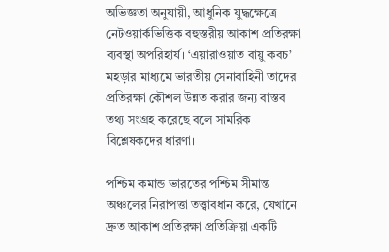অভিজ্ঞতা অনুযায়ী, আধুনিক যুদ্ধক্ষেত্রে নেটওয়ার্কভিত্তিক বহুস্তরীয় আকাশ প্রতিরক্ষা ব্যবস্থা অপরিহার্য। ‘এয়ারাওয়াত বায়ু কবচ’ মহড়ার মাধ্যমে ভারতীয় সেনাবাহিনী তাদের প্রতিরক্ষা কৌশল উন্নত করার জন্য বাস্তব তথ্য সংগ্রহ করেছে বলে সামরিক বিশ্লেষকদের ধারণা।

পশ্চিম কমান্ড ভারতের পশ্চিম সীমান্ত অঞ্চলের নিরাপত্তা তত্ত্বাবধান করে, যেখানে দ্রুত আকাশ প্রতিরক্ষা প্রতিক্রিয়া একটি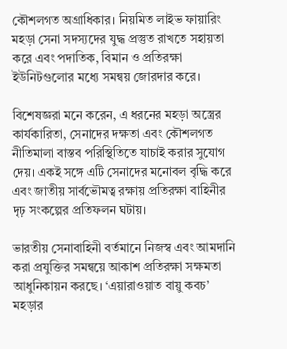কৌশলগত অগ্রাধিকার। নিয়মিত লাইভ ফায়ারিং মহড়া সেনা সদস্যদের যুদ্ধ প্রস্তুত রাখতে সহায়তা করে এবং পদাতিক, বিমান ও প্রতিরক্ষা ইউনিটগুলোর মধ্যে সমন্বয় জোরদার করে।

বিশেষজ্ঞরা মনে করেন, এ ধরনের মহড়া অস্ত্রের কার্যকারিতা, সেনাদের দক্ষতা এবং কৌশলগত নীতিমালা বাস্তব পরিস্থিতিতে যাচাই করার সুযোগ দেয়। একই সঙ্গে এটি সেনাদের মনোবল বৃদ্ধি করে এবং জাতীয় সার্বভৌমত্ব রক্ষায় প্রতিরক্ষা বাহিনীর দৃঢ় সংকল্পের প্রতিফলন ঘটায়।

ভারতীয় সেনাবাহিনী বর্তমানে নিজস্ব এবং আমদানি করা প্রযুক্তির সমন্বয়ে আকাশ প্রতিরক্ষা সক্ষমতা আধুনিকায়ন করছে। ‘এয়ারাওয়াত বায়ু কবচ’ মহড়ার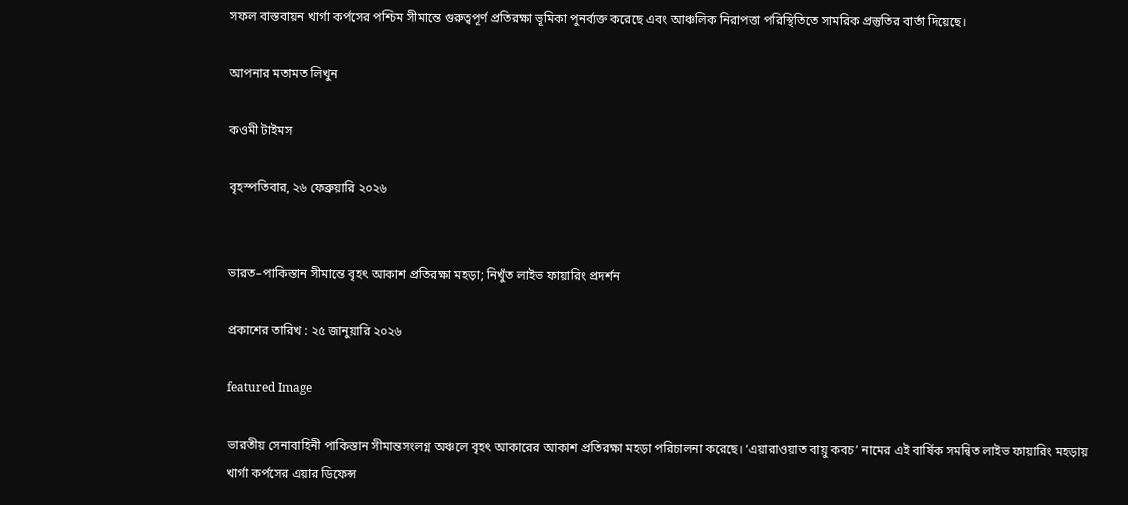সফল বাস্তবায়ন খার্গা কর্পসের পশ্চিম সীমান্তে গুরুত্বপূর্ণ প্রতিরক্ষা ভূমিকা পুনর্ব্যক্ত করেছে এবং আঞ্চলিক নিরাপত্তা পরিস্থিতিতে সামরিক প্রস্তুতির বার্তা দিয়েছে।

আপনার মতামত লিখুন

কওমী টাইমস

বৃহস্পতিবার, ২৬ ফেব্রুয়ারি ২০২৬


ভারত–পাকিস্তান সীমান্তে বৃহৎ আকাশ প্রতিরক্ষা মহড়া; নিখুঁত লাইভ ফায়ারিং প্রদর্শন

প্রকাশের তারিখ : ২৫ জানুয়ারি ২০২৬

featured Image

ভারতীয় সেনাবাহিনী পাকিস্তান সীমান্তসংলগ্ন অঞ্চলে বৃহৎ আকারের আকাশ প্রতিরক্ষা মহড়া পরিচালনা করেছে। ‘এয়ারাওয়াত বায়ু কবচ’ নামের এই বার্ষিক সমন্বিত লাইভ ফায়ারিং মহড়ায় খার্গা কর্পসের এয়ার ডিফেন্স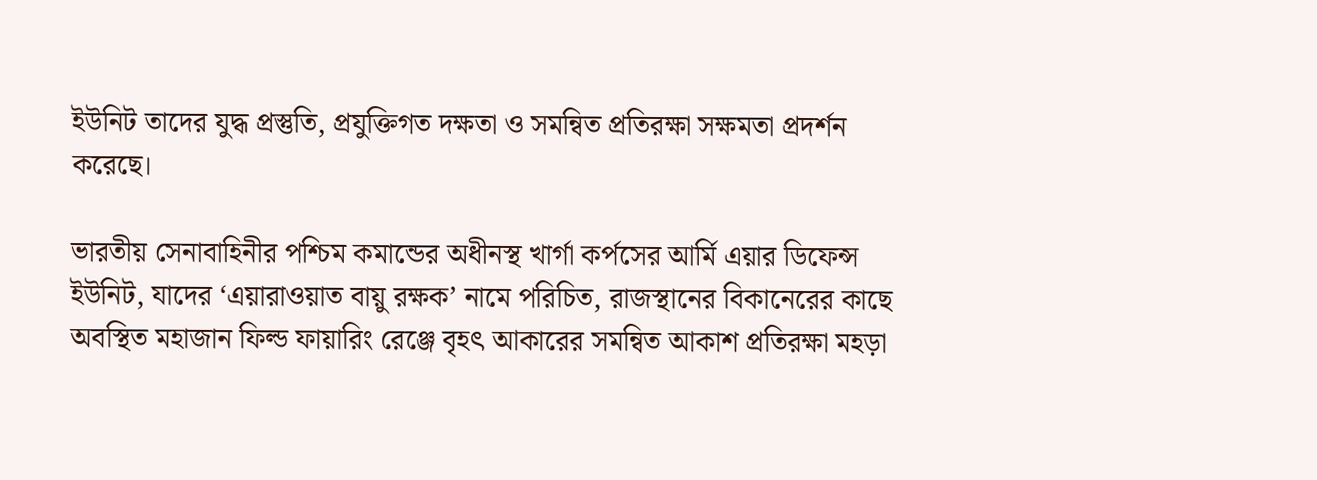ইউনিট তাদের যুদ্ধ প্রস্তুতি, প্রযুক্তিগত দক্ষতা ও সমন্বিত প্রতিরক্ষা সক্ষমতা প্রদর্শন করেছে।

ভারতীয় সেনাবাহিনীর পশ্চিম কমান্ডের অধীনস্থ খার্গা কর্পসের আর্মি এয়ার ডিফেন্স ইউনিট, যাদের ‘এয়ারাওয়াত বায়ু রক্ষক’ নামে পরিচিত, রাজস্থানের বিকানেরের কাছে অবস্থিত মহাজান ফিল্ড ফায়ারিং রেঞ্জে বৃহৎ আকারের সমন্বিত আকাশ প্রতিরক্ষা মহড়া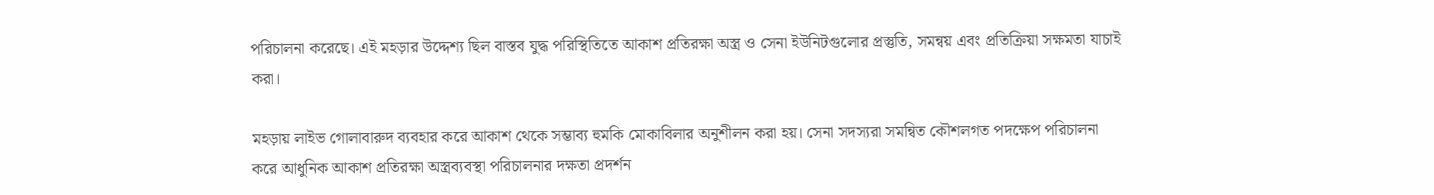পরিচালনা করেছে। এই মহড়ার উদ্দেশ্য ছিল বাস্তব যুদ্ধ পরিস্থিতিতে আকাশ প্রতিরক্ষা অস্ত্র ও সেনা ইউনিটগুলোর প্রস্তুতি, সমন্বয় এবং প্রতিক্রিয়া সক্ষমতা যাচাই করা।

মহড়ায় লাইভ গোলাবারুদ ব্যবহার করে আকাশ থেকে সম্ভাব্য হুমকি মোকাবিলার অনুশীলন করা হয়। সেনা সদস্যরা সমন্বিত কৌশলগত পদক্ষেপ পরিচালনা করে আধুনিক আকাশ প্রতিরক্ষা অস্ত্রব্যবস্থা পরিচালনার দক্ষতা প্রদর্শন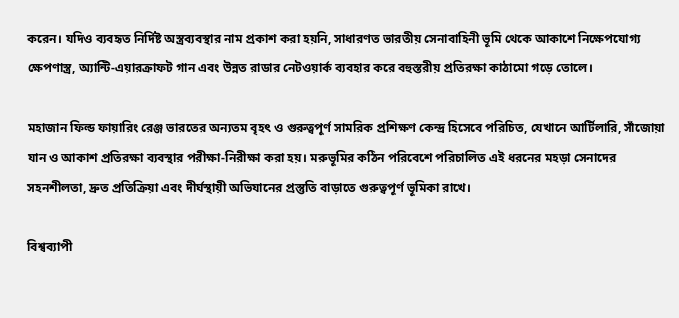করেন। যদিও ব্যবহৃত নির্দিষ্ট অস্ত্রব্যবস্থার নাম প্রকাশ করা হয়নি, সাধারণত ভারতীয় সেনাবাহিনী ভূমি থেকে আকাশে নিক্ষেপযোগ্য ক্ষেপণাস্ত্র, অ্যান্টি-এয়ারক্রাফট গান এবং উন্নত রাডার নেটওয়ার্ক ব্যবহার করে বহুস্তরীয় প্রতিরক্ষা কাঠামো গড়ে তোলে।

মহাজান ফিল্ড ফায়ারিং রেঞ্জ ভারতের অন্যতম বৃহৎ ও গুরুত্বপূর্ণ সামরিক প্রশিক্ষণ কেন্দ্র হিসেবে পরিচিত, যেখানে আর্টিলারি, সাঁজোয়া যান ও আকাশ প্রতিরক্ষা ব্যবস্থার পরীক্ষা-নিরীক্ষা করা হয়। মরুভূমির কঠিন পরিবেশে পরিচালিত এই ধরনের মহড়া সেনাদের সহনশীলতা, দ্রুত প্রতিক্রিয়া এবং দীর্ঘস্থায়ী অভিযানের প্রস্তুতি বাড়াতে গুরুত্বপূর্ণ ভূমিকা রাখে।

বিশ্বব্যাপী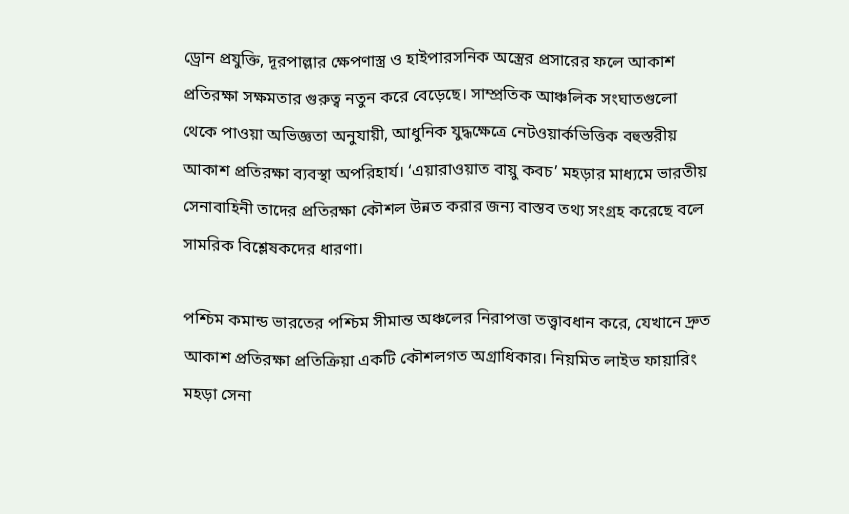ড্রোন প্রযুক্তি, দূরপাল্লার ক্ষেপণাস্ত্র ও হাইপারসনিক অস্ত্রের প্রসারের ফলে আকাশ প্রতিরক্ষা সক্ষমতার গুরুত্ব নতুন করে বেড়েছে। সাম্প্রতিক আঞ্চলিক সংঘাতগুলো থেকে পাওয়া অভিজ্ঞতা অনুযায়ী, আধুনিক যুদ্ধক্ষেত্রে নেটওয়ার্কভিত্তিক বহুস্তরীয় আকাশ প্রতিরক্ষা ব্যবস্থা অপরিহার্য। ‘এয়ারাওয়াত বায়ু কবচ’ মহড়ার মাধ্যমে ভারতীয় সেনাবাহিনী তাদের প্রতিরক্ষা কৌশল উন্নত করার জন্য বাস্তব তথ্য সংগ্রহ করেছে বলে সামরিক বিশ্লেষকদের ধারণা।

পশ্চিম কমান্ড ভারতের পশ্চিম সীমান্ত অঞ্চলের নিরাপত্তা তত্ত্বাবধান করে, যেখানে দ্রুত আকাশ প্রতিরক্ষা প্রতিক্রিয়া একটি কৌশলগত অগ্রাধিকার। নিয়মিত লাইভ ফায়ারিং মহড়া সেনা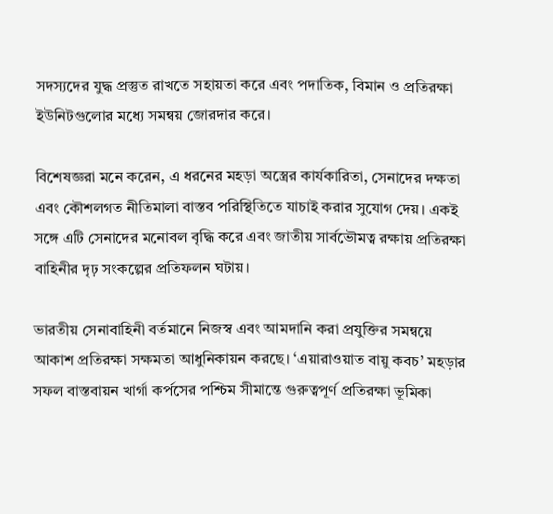সদস্যদের যুদ্ধ প্রস্তুত রাখতে সহায়তা করে এবং পদাতিক, বিমান ও প্রতিরক্ষা ইউনিটগুলোর মধ্যে সমন্বয় জোরদার করে।

বিশেষজ্ঞরা মনে করেন, এ ধরনের মহড়া অস্ত্রের কার্যকারিতা, সেনাদের দক্ষতা এবং কৌশলগত নীতিমালা বাস্তব পরিস্থিতিতে যাচাই করার সুযোগ দেয়। একই সঙ্গে এটি সেনাদের মনোবল বৃদ্ধি করে এবং জাতীয় সার্বভৌমত্ব রক্ষায় প্রতিরক্ষা বাহিনীর দৃঢ় সংকল্পের প্রতিফলন ঘটায়।

ভারতীয় সেনাবাহিনী বর্তমানে নিজস্ব এবং আমদানি করা প্রযুক্তির সমন্বয়ে আকাশ প্রতিরক্ষা সক্ষমতা আধুনিকায়ন করছে। ‘এয়ারাওয়াত বায়ু কবচ’ মহড়ার সফল বাস্তবায়ন খার্গা কর্পসের পশ্চিম সীমান্তে গুরুত্বপূর্ণ প্রতিরক্ষা ভূমিকা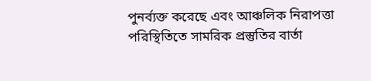পুনর্ব্যক্ত করেছে এবং আঞ্চলিক নিরাপত্তা পরিস্থিতিতে সামরিক প্রস্তুতির বার্তা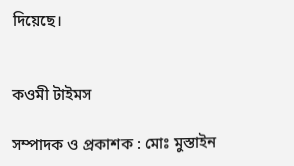দিয়েছে।


কওমী টাইমস

সম্পাদক ও প্রকাশক : মোঃ মুস্তাইন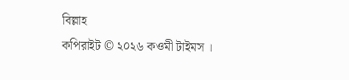বিল্লাহ
কপিরাইট © ২০২৬ কওমী টাইমস ।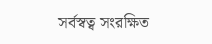সর্বস্বত্ব সংরক্ষিত